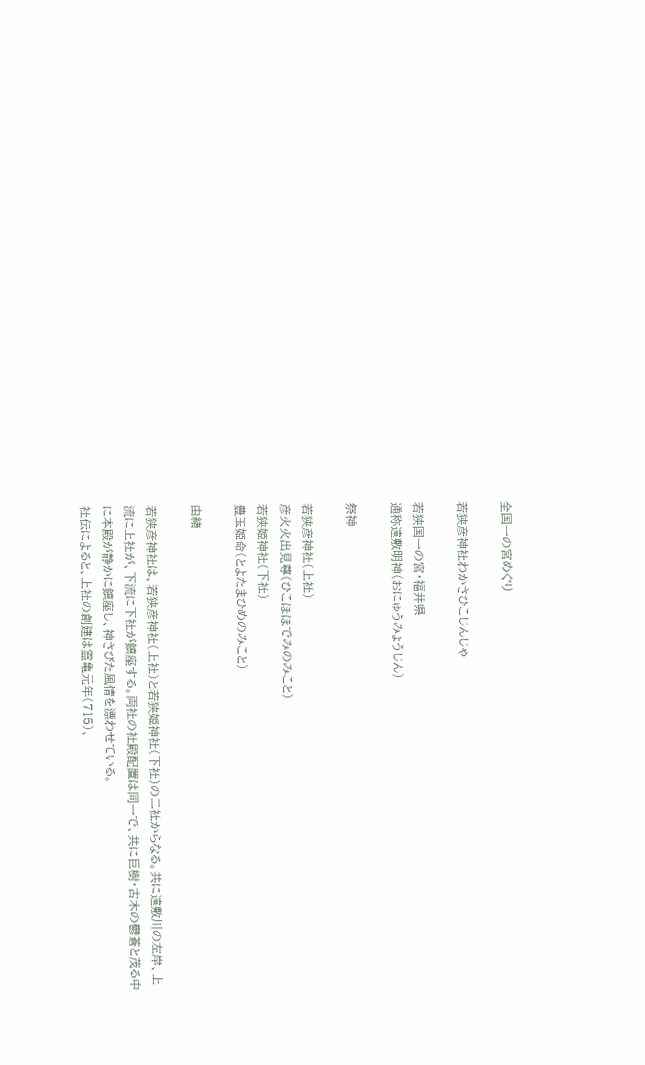全国一の宮めぐり

若狭彦神社わかさひこじんじゃ

若狭国一の宮・福井県
通称遠敷明神(おにゅうみょうじん)

祭神

若狭彦神社(上社)
彦火火出見尊(ひこほほでみのみこと)
若狭姫神社(下社)
豊玉姫命(とよたまひめのみこと)

由緒

若狭彦神社は、若狭彦神社(上社)と若狭姫神社(下社)の二社からなる。共に遠敷川の左岸、上流に上社が、下流に下社が鎮座する。両社の社殿配置は同一で、共に巨樹・古木の鬱蒼と茂る中に本殿が静かに鎮座し、神さびた風情を漂わせている。
社伝によると、上社の創建は霊亀元年(715)、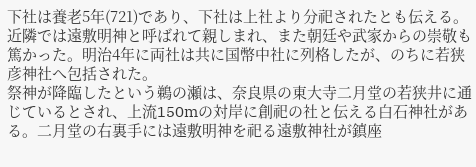下社は養老5年(721)であり、下社は上社より分祀されたとも伝える。近隣では遠敷明神と呼ばれて親しまれ、また朝廷や武家からの崇敬も篤かった。明治4年に両社は共に国幣中社に列格したが、のちに若狭彦神社へ包括された。
祭神が降臨したという鵜の瀬は、奈良県の東大寺二月堂の若狭井に通じているとされ、上流150mの対岸に創祀の社と伝える白石神社がある。二月堂の右裏手には遠敷明神を祀る遠敷神社が鎮座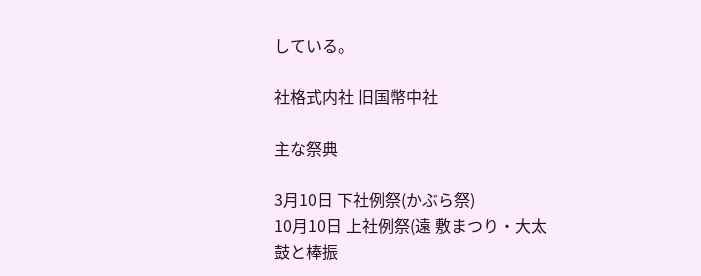している。

社格式内社 旧国幣中社

主な祭典

3月10日 下社例祭(かぶら祭)
10月10日 上社例祭(遠 敷まつり・大太鼓と棒振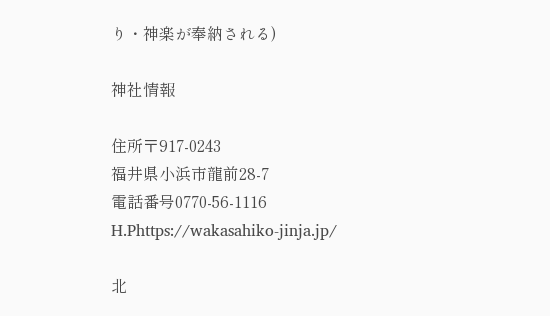り・神楽が奉納される)

神社情報

住所〒917-0243
福井県小浜市龍前28-7
電話番号0770-56-1116
H.Phttps://wakasahiko-jinja.jp/

北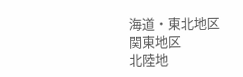海道・東北地区
関東地区
北陸地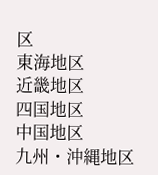区
東海地区
近畿地区
四国地区
中国地区
九州・沖縄地区